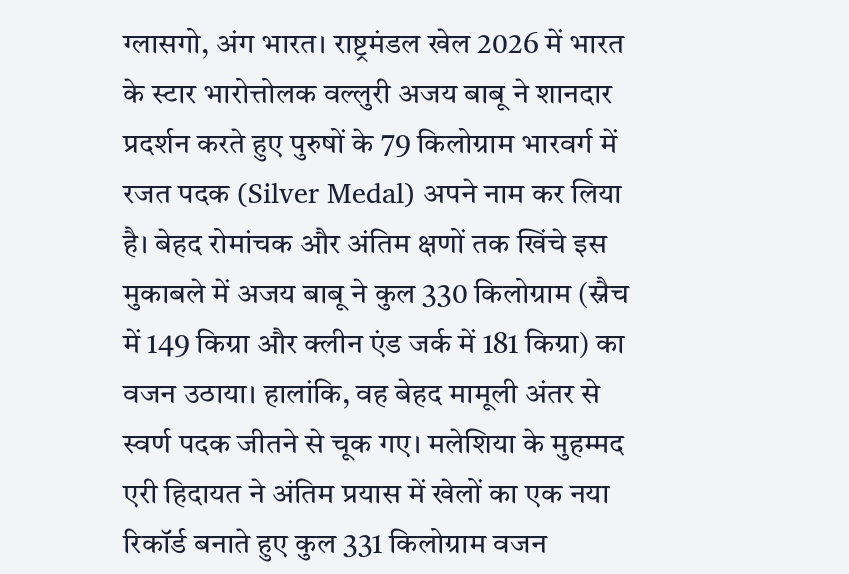ग्लासगो, अंग भारत। राष्ट्रमंडल खेल 2026 में भारत के स्टार भारोत्तोलक वल्लुरी अजय बाबू ने शानदार प्रदर्शन करते हुए पुरुषों के 79 किलोग्राम भारवर्ग में रजत पदक (Silver Medal) अपने नाम कर लिया है। बेहद रोमांचक और अंतिम क्षणों तक खिंचे इस मुकाबले में अजय बाबू ने कुल 330 किलोग्राम (स्नैच में 149 किग्रा और क्लीन एंड जर्क में 181 किग्रा) का वजन उठाया। हालांकि, वह बेहद मामूली अंतर से स्वर्ण पदक जीतने से चूक गए। मलेशिया के मुहम्मद एरी हिदायत ने अंतिम प्रयास में खेलों का एक नया रिकॉर्ड बनाते हुए कुल 331 किलोग्राम वजन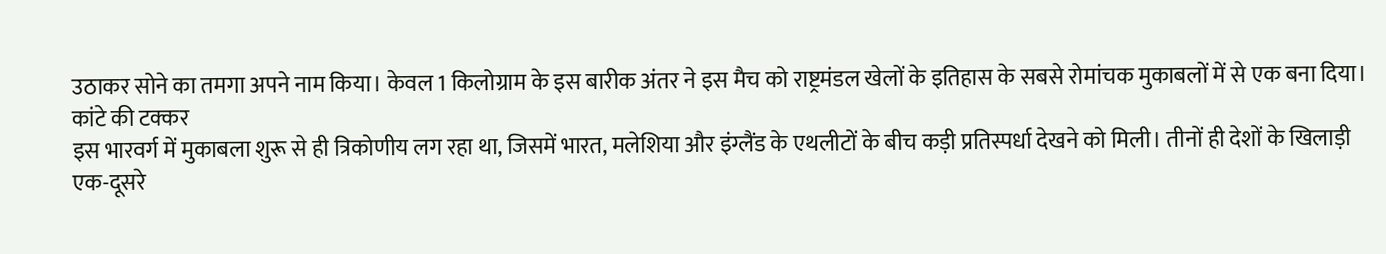उठाकर सोने का तमगा अपने नाम किया। केवल 1 किलोग्राम के इस बारीक अंतर ने इस मैच को राष्ट्रमंडल खेलों के इतिहास के सबसे रोमांचक मुकाबलों में से एक बना दिया।
कांटे की टक्कर
इस भारवर्ग में मुकाबला शुरू से ही त्रिकोणीय लग रहा था, जिसमें भारत, मलेशिया और इंग्लैंड के एथलीटों के बीच कड़ी प्रतिस्पर्धा देखने को मिली। तीनों ही देशों के खिलाड़ी एक-दूसरे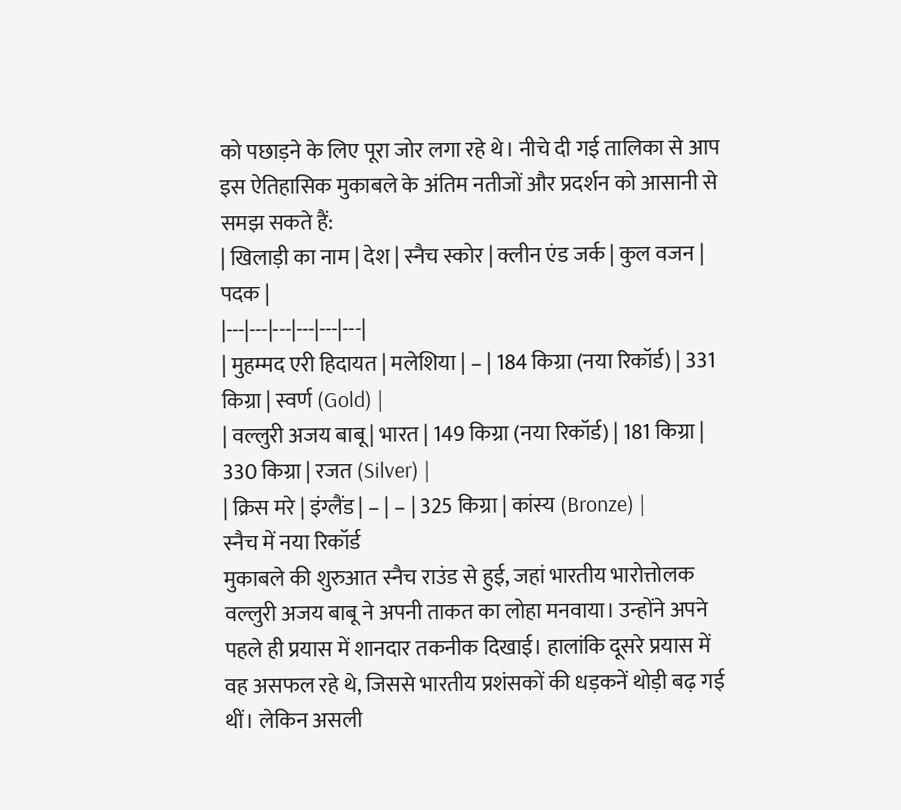को पछाड़ने के लिए पूरा जोर लगा रहे थे। नीचे दी गई तालिका से आप इस ऐतिहासिक मुकाबले के अंतिम नतीजों और प्रदर्शन को आसानी से समझ सकते हैं:
| खिलाड़ी का नाम | देश | स्नैच स्कोर | क्लीन एंड जर्क | कुल वजन | पदक |
|---|---|---|---|---|---|
| मुहम्मद एरी हिदायत | मलेशिया | – | 184 किग्रा (नया रिकॉर्ड) | 331 किग्रा | स्वर्ण (Gold) |
| वल्लुरी अजय बाबू | भारत | 149 किग्रा (नया रिकॉर्ड) | 181 किग्रा | 330 किग्रा | रजत (Silver) |
| क्रिस मरे | इंग्लैंड | – | – | 325 किग्रा | कांस्य (Bronze) |
स्नैच में नया रिकॉर्ड
मुकाबले की शुरुआत स्नैच राउंड से हुई, जहां भारतीय भारोत्तोलक वल्लुरी अजय बाबू ने अपनी ताकत का लोहा मनवाया। उन्होंने अपने पहले ही प्रयास में शानदार तकनीक दिखाई। हालांकि दूसरे प्रयास में वह असफल रहे थे, जिससे भारतीय प्रशंसकों की धड़कनें थोड़ी बढ़ गई थीं। लेकिन असली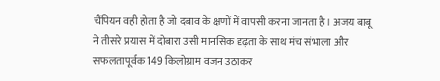चैंपियन वही होता है जो दबाव के क्षणों में वापसी करना जानता है। अजय बाबू ने तीसरे प्रयास में दोबारा उसी मानसिक दृढ़ता के साथ मंच संभाला और सफलतापूर्वक 149 किलोग्राम वजन उठाकर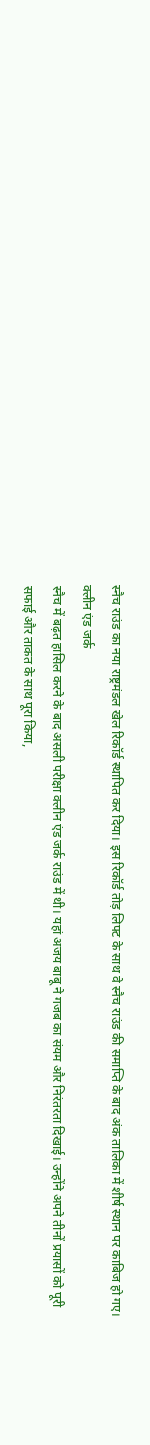स्नैच राउंड का नया राष्ट्रमंडल खेल रिकॉर्ड स्थापित कर दिया। इस रिकॉर्ड तोड़ लिफ्ट के साथ वे स्नैच राउंड की समाप्ति के बाद अंक तालिका में शीर्ष स्थान पर काबिज हो गए।
क्लीन एंड जर्क
स्नैच में बढ़त हासिल करने के बाद असली परीक्षा क्लीन एंड जर्क राउंड में थी। यहां अजय बाबू ने गजब का संयम और निरंतरता दिखाई। उन्होंने अपने तीनों प्रयासों को पूरी सफाई और ताकत के साथ पूरा किया,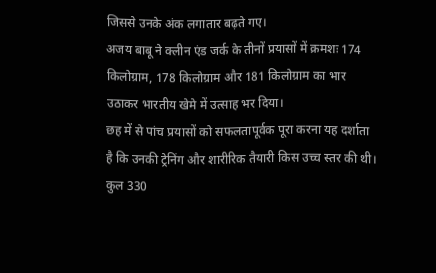जिससे उनके अंक लगातार बढ़ते गए।
अजय बाबू ने क्लीन एंड जर्क के तीनों प्रयासों में क्रमशः 174 किलोग्राम, 178 किलोग्राम और 181 किलोग्राम का भार उठाकर भारतीय खेमे में उत्साह भर दिया।
छह में से पांच प्रयासों को सफलतापूर्वक पूरा करना यह दर्शाता है कि उनकी ट्रेनिंग और शारीरिक तैयारी किस उच्च स्तर की थी। कुल 330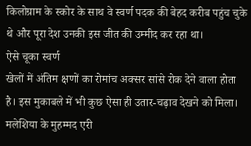किलोग्राम के स्कोर के साथ वे स्वर्ण पदक की बेहद करीब पहुंच चुके थे और पूरा देश उनकी इस जीत की उम्मीद कर रहा था।
ऐसे चूका स्वर्ण
खेलों में अंतिम क्षणों का रोमांच अक्सर सांसे रोक देने वाला होता है। इस मुकाबले में भी कुछ ऐसा ही उतार-चढ़ाव देखने को मिला। मलेशिया के मुहम्मद एरी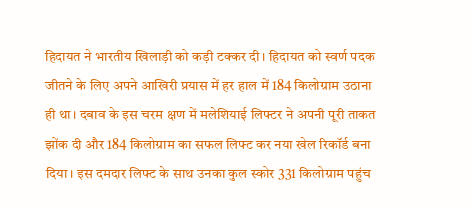हिदायत ने भारतीय खिलाड़ी को कड़ी टक्कर दी। हिदायत को स्वर्ण पदक जीतने के लिए अपने आखिरी प्रयास में हर हाल में 184 किलोग्राम उठाना ही था। दबाव के इस चरम क्षण में मलेशियाई लिफ्टर ने अपनी पूरी ताकत झोंक दी और 184 किलोग्राम का सफल लिफ्ट कर नया खेल रिकॉर्ड बना दिया। इस दमदार लिफ्ट के साथ उनका कुल स्कोर 331 किलोग्राम पहुंच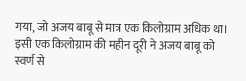गया, जो अजय बाबू से मात्र एक किलोग्राम अधिक था। इसी एक किलोग्राम की महीन दूरी ने अजय बाबू को स्वर्ण से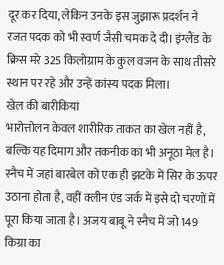दूर कर दिया, लेकिन उनके इस जुझारू प्रदर्शन ने रजत पदक को भी स्वर्ण जैसी चमक दे दी। इंग्लैंड के क्रिस मरे 325 किलोग्राम के कुल वजन के साथ तीसरे स्थान पर रहे और उन्हें कांस्य पदक मिला।
खेल की बारीकियां
भारोत्तोलन केवल शारीरिक ताकत का खेल नहीं है, बल्कि यह दिमाग और तकनीक का भी अनूठा मेल है। स्नैच में जहां बारबेल को एक ही झटके में सिर के ऊपर उठाना होता है, वहीं क्लीन एंड जर्क में इसे दो चरणों में पूरा किया जाता है। अजय बाबू ने स्नैच में जो 149 किग्रा का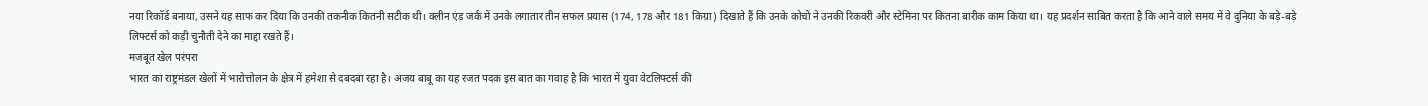नया रिकॉर्ड बनाया, उसने यह साफ कर दिया कि उनकी तकनीक कितनी सटीक थी। क्लीन एंड जर्क में उनके लगातार तीन सफल प्रयास (174, 178 और 181 किग्रा) दिखाते हैं कि उनके कोचों ने उनकी रिकवरी और स्टेमिना पर कितना बारीक काम किया था। यह प्रदर्शन साबित करता है कि आने वाले समय में वे दुनिया के बड़े-बड़े लिफ्टर्स को कड़ी चुनौती देने का माद्दा रखते हैं।
मजबूत खेल परंपरा
भारत का राष्ट्रमंडल खेलों में भारोत्तोलन के क्षेत्र में हमेशा से दबदबा रहा है। अजय बाबू का यह रजत पदक इस बात का गवाह है कि भारत में युवा वेटलिफ्टर्स की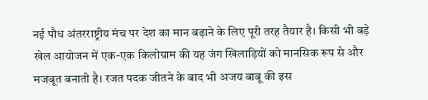नई पौध अंतरराष्ट्रीय मंच पर देश का मान बढ़ाने के लिए पूरी तरह तैयार है। किसी भी बड़े खेल आयोजन में एक-एक किलोग्राम की यह जंग खिलाड़ियों को मानसिक रूप से और मजबूत बनाती है। रजत पदक जीतने के बाद भी अजय बाबू की इस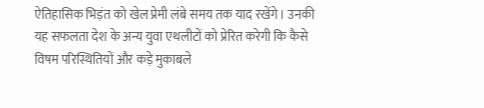ऐतिहासिक भिड़ंत को खेल प्रेमी लंबे समय तक याद रखेंगे। उनकी यह सफलता देश के अन्य युवा एथलीटों को प्रेरित करेगी कि कैसे विषम परिस्थितियों और कड़े मुकाबले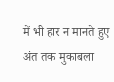में भी हार न मानते हुए अंत तक मुकाबला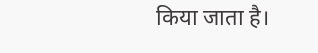किया जाता है।